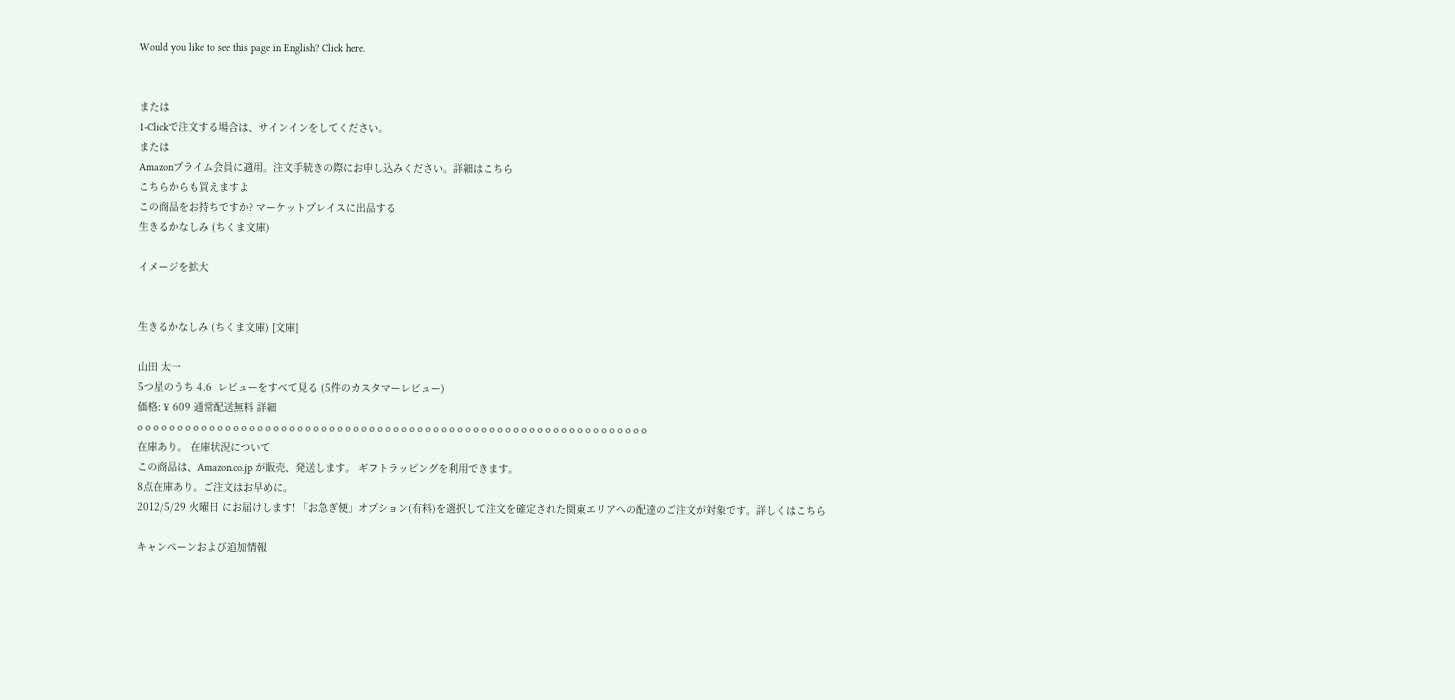Would you like to see this page in English? Click here.


または
1-Clickで注文する場合は、サインインをしてください。
または
Amazonプライム会員に適用。注文手続きの際にお申し込みください。詳細はこちら
こちらからも買えますよ
この商品をお持ちですか? マーケットプレイスに出品する
生きるかなしみ (ちくま文庫)

イメージを拡大


生きるかなしみ (ちくま文庫) [文庫]

山田 太一
5つ星のうち 4.6  レビューをすべて見る (5件のカスタマーレビュー)
価格: ¥ 609 通常配送無料 詳細
o o o o o o o o o o o o o o o o o o o o o o o o o o o o o o o o o o o o o o o o o o o o o o o o o o o o o o o o o o o o o o o o
在庫あり。 在庫状況について
この商品は、Amazon.co.jp が販売、発送します。 ギフトラッピングを利用できます。
8点在庫あり。ご注文はお早めに。
2012/5/29 火曜日 にお届けします! 「お急ぎ便」オプション(有料)を選択して注文を確定された関東エリアへの配達のご注文が対象です。詳しくはこちら

キャンペーンおよび追加情報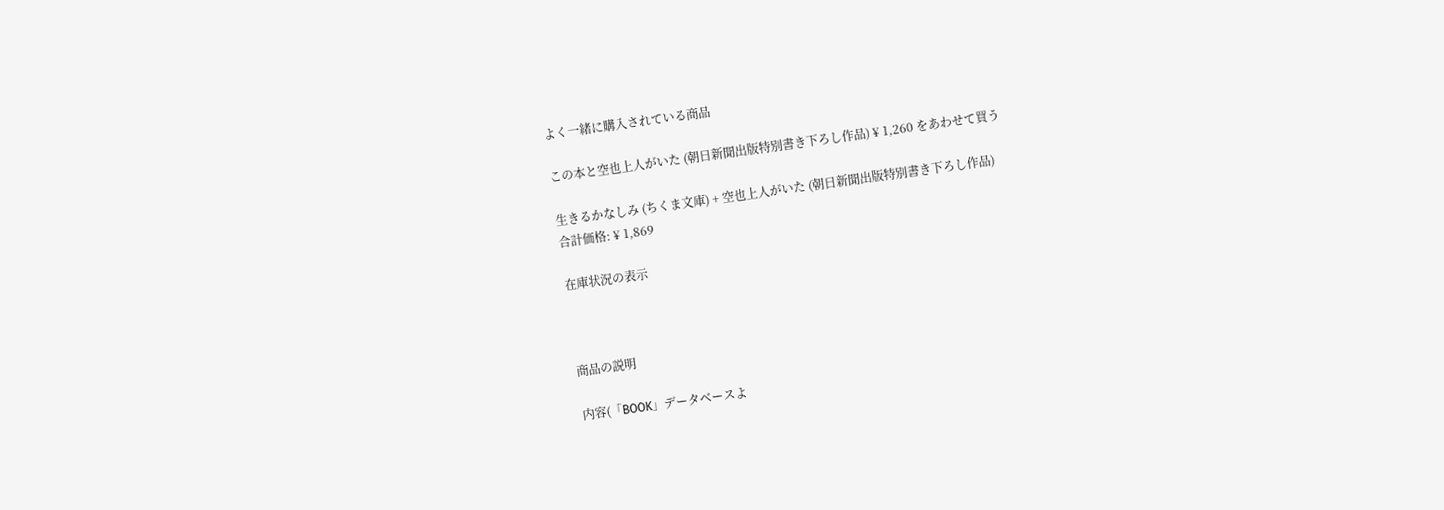よく一緒に購入されている商品

この本と空也上人がいた (朝日新聞出版特別書き下ろし作品) ¥ 1,260 をあわせて買う

生きるかなしみ (ちくま文庫) + 空也上人がいた (朝日新聞出版特別書き下ろし作品)
合計価格: ¥ 1,869

在庫状況の表示



商品の説明

内容(「BOOK」データベースよ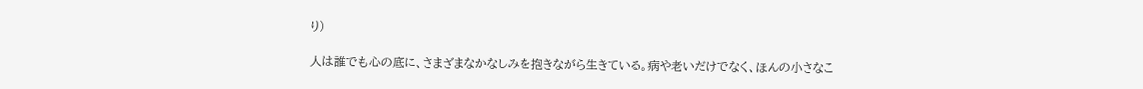り)

人は誰でも心の底に、さまざまなかなしみを抱きながら生きている。病や老いだけでなく、ほんの小さなこ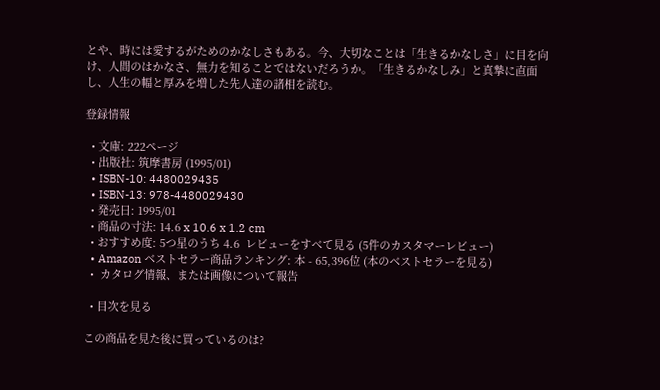とや、時には愛するがためのかなしさもある。今、大切なことは「生きるかなしさ」に目を向け、人間のはかなさ、無力を知ることではないだろうか。「生きるかなしみ」と真摯に直面し、人生の幅と厚みを増した先人達の諸相を読む。

登録情報

  • 文庫: 222ページ
  • 出版社: 筑摩書房 (1995/01)
  • ISBN-10: 4480029435
  • ISBN-13: 978-4480029430
  • 発売日: 1995/01
  • 商品の寸法: 14.6 x 10.6 x 1.2 cm
  • おすすめ度: 5つ星のうち 4.6  レビューをすべて見る (5件のカスタマーレビュー)
  • Amazon ベストセラー商品ランキング: 本 - 65,396位 (本のベストセラーを見る)
  •  カタログ情報、または画像について報告

  • 目次を見る

この商品を見た後に買っているのは?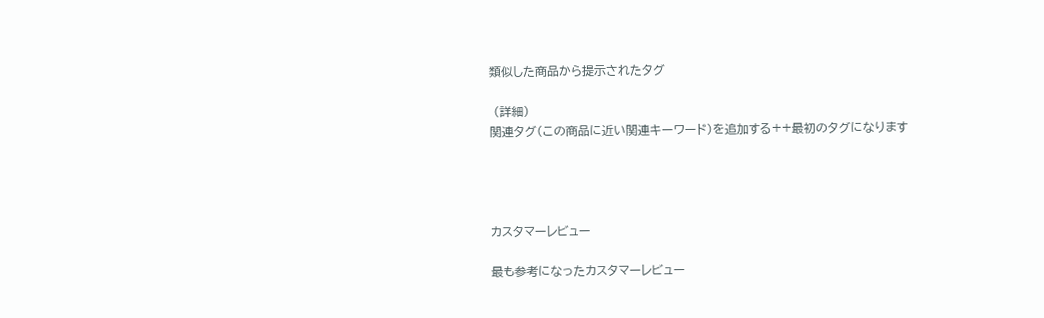類似した商品から提示されたタグ

 (詳細)
関連タグ(この商品に近い関連キーワード)を追加する++最初のタグになります




カスタマーレビュー

最も参考になったカスタマーレビュー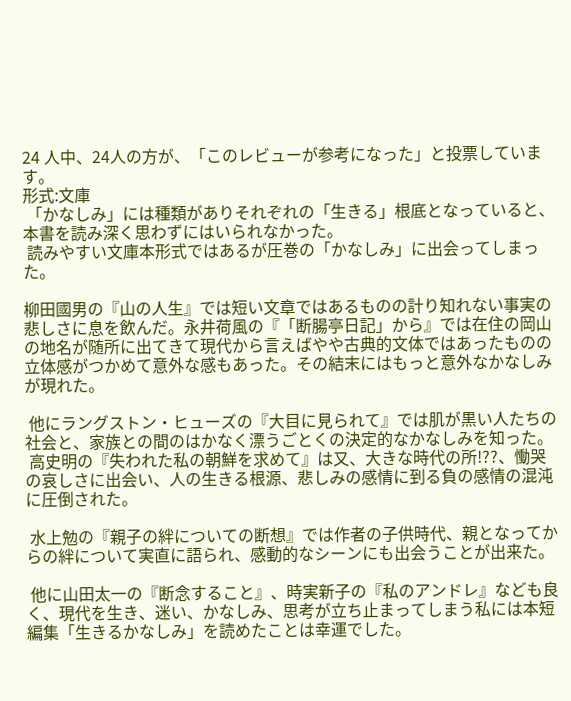24 人中、24人の方が、「このレビューが参考になった」と投票しています。
形式:文庫
 「かなしみ」には種類がありそれぞれの「生きる」根底となっていると、本書を読み深く思わずにはいられなかった。
 読みやすい文庫本形式ではあるが圧巻の「かなしみ」に出会ってしまった。

柳田國男の『山の人生』では短い文章ではあるものの計り知れない事実の悲しさに息を飲んだ。永井荷風の『「断腸亭日記」から』では在住の岡山の地名が随所に出てきて現代から言えばやや古典的文体ではあったものの立体感がつかめて意外な感もあった。その結末にはもっと意外なかなしみが現れた。

 他にラングストン・ヒューズの『大目に見られて』では肌が黒い人たちの社会と、家族との間のはかなく漂うごとくの決定的なかなしみを知った。
 高史明の『失われた私の朝鮮を求めて』は又、大きな時代の所!??、慟哭の哀しさに出会い、人の生きる根源、悲しみの感情に到る負の感情の混沌に圧倒された。

 水上勉の『親子の絆についての断想』では作者の子供時代、親となってからの絆について実直に語られ、感動的なシーンにも出会うことが出来た。

 他に山田太一の『断念すること』、時実新子の『私のアンドレ』なども良く、現代を生き、迷い、かなしみ、思考が立ち止まってしまう私には本短編集「生きるかなしみ」を読めたことは幸運でした。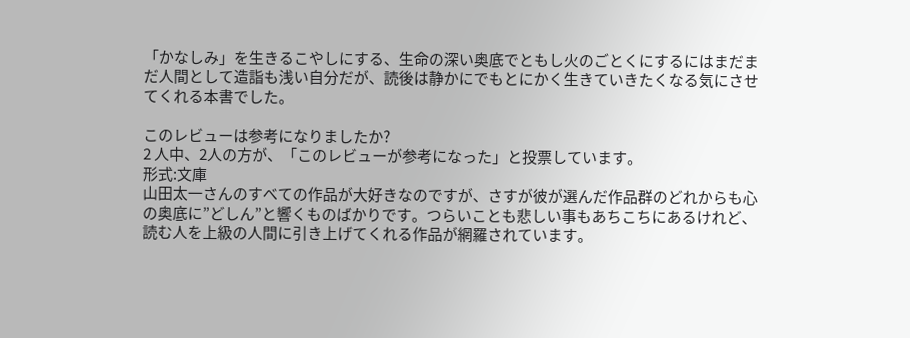「かなしみ」を生きるこやしにする、生命の深い奥底でともし火のごとくにするにはまだまだ人間として造詣も浅い自分だが、読後は静かにでもとにかく生きていきたくなる気にさせてくれる本書でした。

このレビューは参考になりましたか?
2 人中、2人の方が、「このレビューが参考になった」と投票しています。
形式:文庫
山田太一さんのすべての作品が大好きなのですが、さすが彼が選んだ作品群のどれからも心の奥底に”どしん”と響くものばかりです。つらいことも悲しい事もあちこちにあるけれど、読む人を上級の人間に引き上げてくれる作品が網羅されています。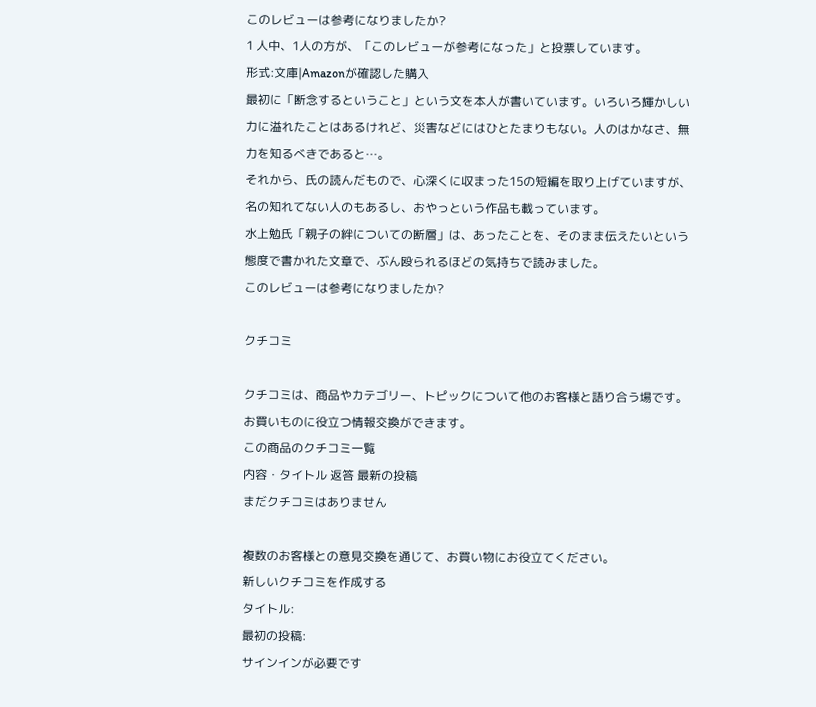このレビューは参考になりましたか?
1 人中、1人の方が、「このレビューが参考になった」と投票しています。
形式:文庫|Amazonが確認した購入
最初に「断念するということ」という文を本人が書いています。いろいろ輝かしい力に溢れたことはあるけれど、災害などにはひとたまりもない。人のはかなさ、無力を知るべきであると…。
それから、氏の読んだもので、心深くに収まった15の短編を取り上げていますが、名の知れてない人のもあるし、おやっという作品も載っています。
水上勉氏「親子の絆についての断層」は、あったことを、そのまま伝えたいという態度で書かれた文章で、ぶん殴られるほどの気持ちで読みました。
このレビューは参考になりましたか?

クチコミ

クチコミは、商品やカテゴリー、トピックについて他のお客様と語り合う場です。お買いものに役立つ情報交換ができます。
この商品のクチコミ一覧
内容・タイトル 返答 最新の投稿
まだクチコミはありません

複数のお客様との意見交換を通じて、お買い物にお役立てください。
新しいクチコミを作成する
タイトル:
最初の投稿:
サインインが必要です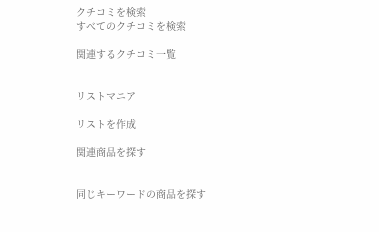クチコミを検索
すべてのクチコミを検索

関連するクチコミ一覧


リストマニア

リストを作成

関連商品を探す


同じキーワードの商品を探す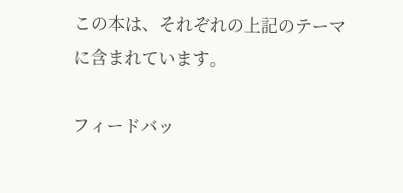この本は、それぞれの上記のテーマに含まれています。

フィードバッ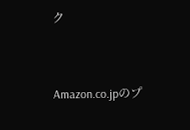ク


Amazon.co.jpのプ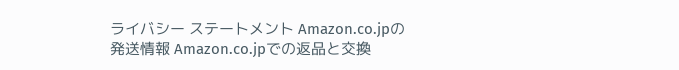ライバシー ステートメント Amazon.co.jpの発送情報 Amazon.co.jpでの返品と交換